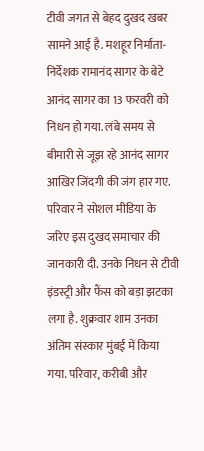टीवी जगत से बेहद दुखद खबर सामने आई है. मशहूर निर्माता-निर्देशक रामानंद सागर के बेटे आनंद सागर का 13 फरवरी को निधन हो गया. लंबे समय से बीमारी से जूझ रहे आनंद सागर आखिर जिंदगी की जंग हार गए. परिवार ने सोशल मीडिया के जरिए इस दुखद समाचार की जानकारी दी. उनके निधन से टीवी इंडस्ट्री और फैंस को बड़ा झटका लगा है. शुक्रवार शाम उनका अंतिम संस्कार मुंबई में किया गया. परिवार, करीबी और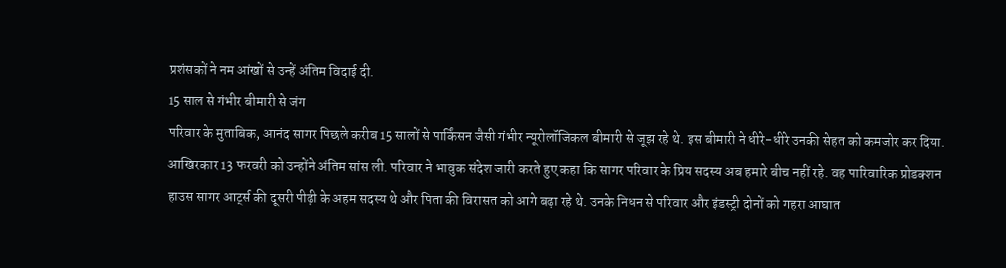प्रशंसकों ने नम आंखों से उन्हें अंतिम विदाई दी.
15 साल से गंभीर बीमारी से जंग
परिवार के मुताबिक, आनंद सागर पिछले करीब 15 सालों से पार्किंसन जैसी गंभीर न्यूरोलॉजिकल बीमारी से जूझ रहे थे. इस बीमारी ने धीरे-धीरे उनकी सेहत को कमजोर कर दिया. आखिरकार 13 फरवरी को उन्होंने अंतिम सांस ली. परिवार ने भावुक संदेश जारी करते हुए कहा कि सागर परिवार के प्रिय सदस्य अब हमारे बीच नहीं रहे. वह पारिवारिक प्रोडक्शन हाउस सागर आर्ट्स की दूसरी पीढ़ी के अहम सदस्य थे और पिता की विरासत को आगे बढ़ा रहे थे. उनके निधन से परिवार और इंडस्ट्री दोनों को गहरा आघात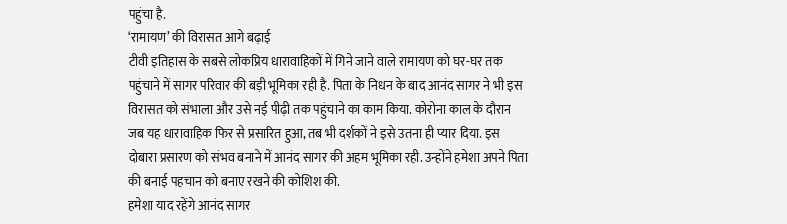पहुंचा है.
‘रामायण’ की विरासत आगे बढ़ाई
टीवी इतिहास के सबसे लोकप्रिय धारावाहिकों में गिने जाने वाले रामायण को घर-घर तक पहुंचाने में सागर परिवार की बड़ी भूमिका रही है. पिता के निधन के बाद आनंद सागर ने भी इस विरासत को संभाला और उसे नई पीढ़ी तक पहुंचाने का काम किया. कोरोना काल के दौरान जब यह धारावाहिक फिर से प्रसारित हुआ, तब भी दर्शकों ने इसे उतना ही प्यार दिया. इस दोबारा प्रसारण को संभव बनाने में आनंद सागर की अहम भूमिका रही. उन्होंने हमेशा अपने पिता की बनाई पहचान को बनाए रखने की कोशिश की.
हमेशा याद रहेंगे आनंद सागर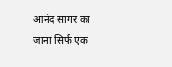आनंद सागर का जाना सिर्फ एक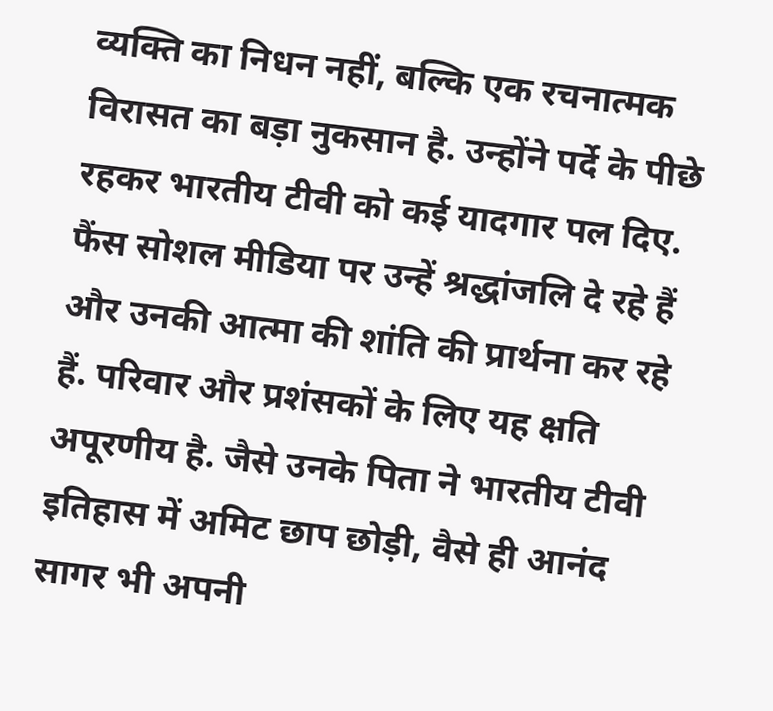व्यक्ति का निधन नहीं, बल्कि एक रचनात्मक विरासत का बड़ा नुकसान है. उन्होंने पर्दे के पीछे रहकर भारतीय टीवी को कई यादगार पल दिए. फैंस सोशल मीडिया पर उन्हें श्रद्धांजलि दे रहे हैं और उनकी आत्मा की शांति की प्रार्थना कर रहे हैं. परिवार और प्रशंसकों के लिए यह क्षति अपूरणीय है. जैसे उनके पिता ने भारतीय टीवी इतिहास में अमिट छाप छोड़ी, वैसे ही आनंद सागर भी अपनी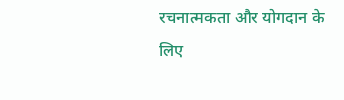रचनात्मकता और योगदान के लिए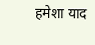हमेशा याद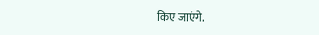किए जाएंगे.